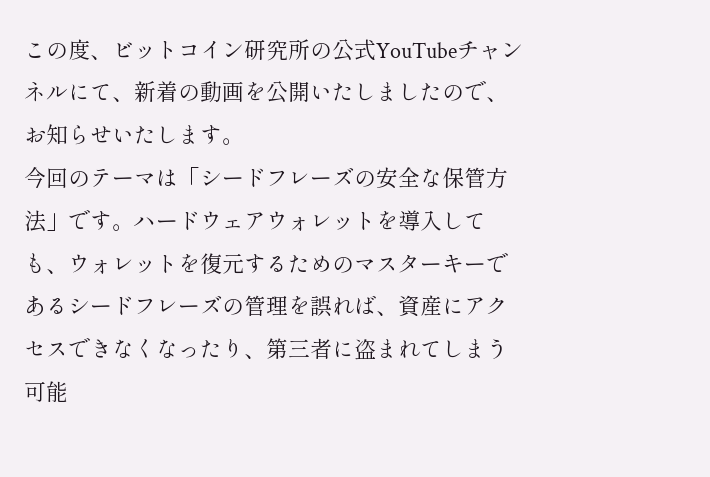この度、ビットコイン研究所の公式YouTubeチャンネルにて、新着の動画を公開いたしましたので、お知らせいたします。
今回のテーマは「シードフレーズの安全な保管方法」です。ハードウェアウォレットを導入しても、ウォレットを復元するためのマスターキーであるシードフレーズの管理を誤れば、資産にアクセスできなくなったり、第三者に盗まれてしまう可能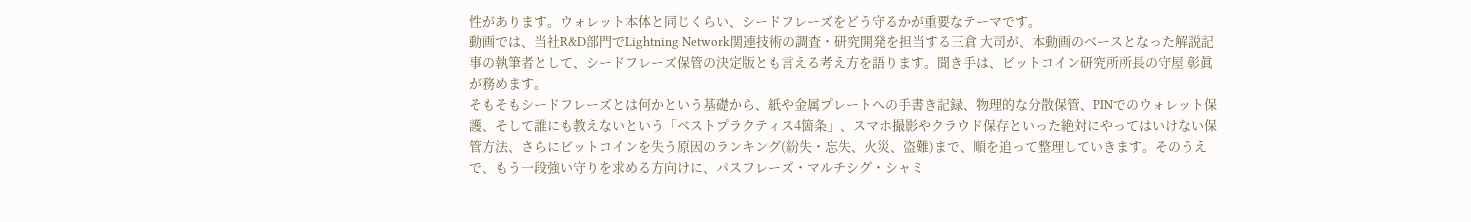性があります。ウォレット本体と同じくらい、シードフレーズをどう守るかが重要なテーマです。
動画では、当社R&D部門でLightning Network関連技術の調査・研究開発を担当する三倉 大司が、本動画のベースとなった解説記事の執筆者として、シードフレーズ保管の決定版とも言える考え方を語ります。聞き手は、ビットコイン研究所所長の守屋 彰眞が務めます。
そもそもシードフレーズとは何かという基礎から、紙や金属プレートへの手書き記録、物理的な分散保管、PINでのウォレット保護、そして誰にも教えないという「ベストプラクティス4箇条」、スマホ撮影やクラウド保存といった絶対にやってはいけない保管方法、さらにビットコインを失う原因のランキング(紛失・忘失、火災、盗難)まで、順を追って整理していきます。そのうえで、もう一段強い守りを求める方向けに、パスフレーズ・マルチシグ・シャミ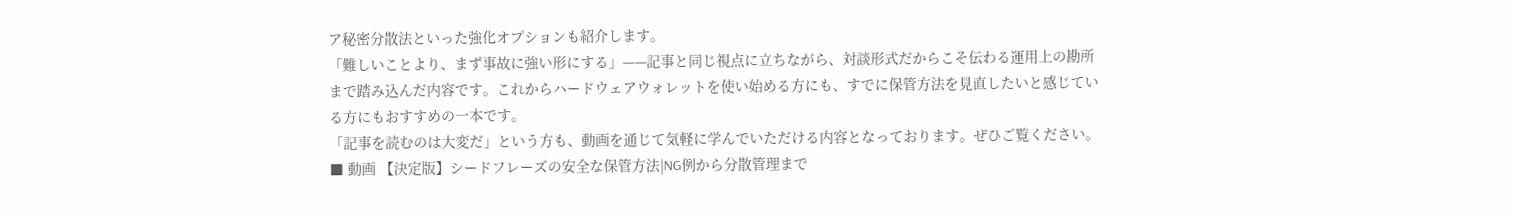ア秘密分散法といった強化オプションも紹介します。
「難しいことより、まず事故に強い形にする」——記事と同じ視点に立ちながら、対談形式だからこそ伝わる運用上の勘所まで踏み込んだ内容です。これからハードウェアウォレットを使い始める方にも、すでに保管方法を見直したいと感じている方にもおすすめの一本です。
「記事を読むのは大変だ」という方も、動画を通じて気軽に学んでいただける内容となっております。ぜひご覧ください。
■ 動画 【決定版】シードフレーズの安全な保管方法|NG例から分散管理まで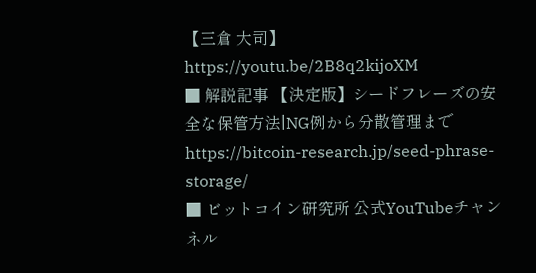【三倉 大司】 https://youtu.be/2B8q2kijoXM
■ 解説記事 【決定版】シードフレーズの安全な保管方法|NG例から分散管理まで https://bitcoin-research.jp/seed-phrase-storage/
■ ビットコイン研究所 公式YouTubeチャンネル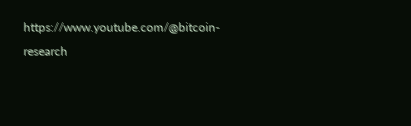https://www.youtube.com/@bitcoin-research